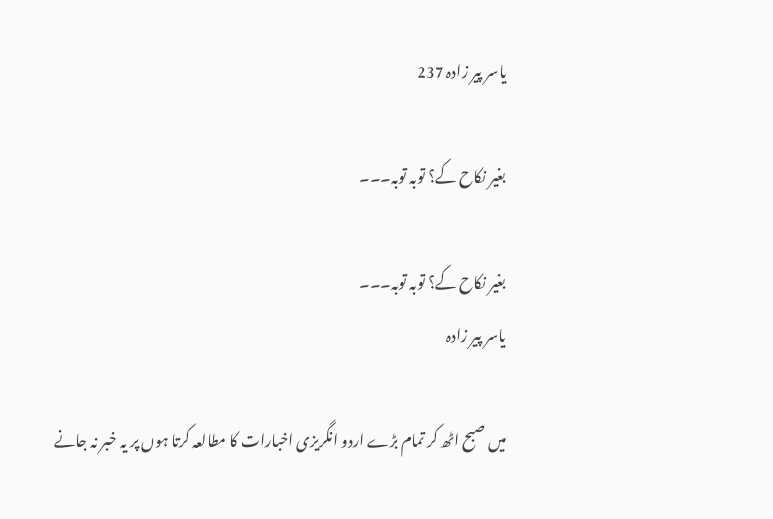یاسر پیر زادہ 237

بغیر نکاح کے؟ توبہ توبہ۔۔۔

بغیر نکاح کے؟ توبہ توبہ۔۔۔
یاسر پیر زادہ

میں صبح اٹھ کر تمام بڑے اردو انگریزی اخبارات کا مطالعہ کرتا ہوں پر یہ خبر نہ جانے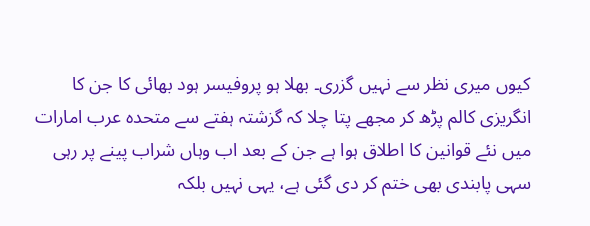کیوں میری نظر سے نہیں گزری۔ بھلا ہو پروفیسر ہود بھائی کا جن کا انگریزی کالم پڑھ کر مجھے پتا چلا کہ گزشتہ ہفتے سے متحدہ عرب امارات میں نئے قوانین کا اطلاق ہوا ہے جن کے بعد اب وہاں شراب پینے پر رہی سہی پابندی بھی ختم کر دی گئی ہے، یہی نہیں بلکہ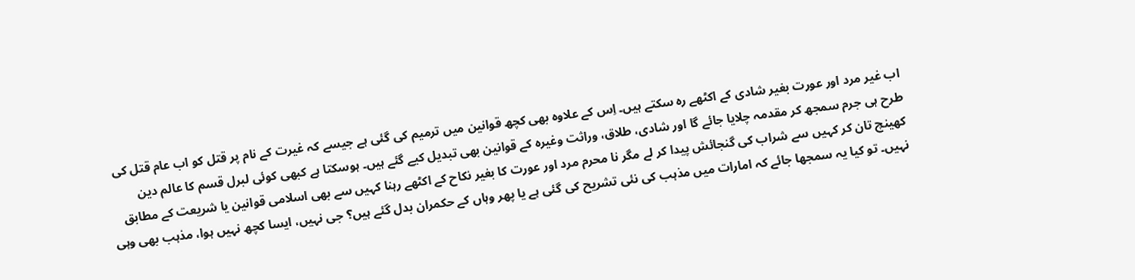اب غیر مرد اور عورت بغیر شادی کے اکٹھے رہ سکتے ہیں۔ اِس کے علاوہ بھی کچھ قوانین میں ترمیم کی گئی ہے جیسے کہ غیرت کے نام پر قتل کو اب عام قتل کی طرح ہی جرم سمجھ کر مقدمہ چلایا جائے گا اور شادی، طلاق، وراثت وغیرہ کے قوانین بھی تبدیل کیے گئے ہیں۔ ہوسکتا ہے کبھی کوئی لبرل قسم کا عالم دین کھینچ تان کر کہیں سے شراب کی گنجائش پیدا کر لے مگر نا محرم مرد اور عورت کا بغیر نکاح کے اکٹھے رہنا کہیں سے بھی اسلامی قوانین یا شریعت کے مطابق نہیں۔ تو کیا یہ سمجھا جائے کہ امارات میں مذہب کی نئی تشریح کی گئی ہے یا پھر وہاں کے حکمران بدل گئے ہیں؟ جی نہیں، ایسا کچھ نہیں ہوا، مذہب بھی وہی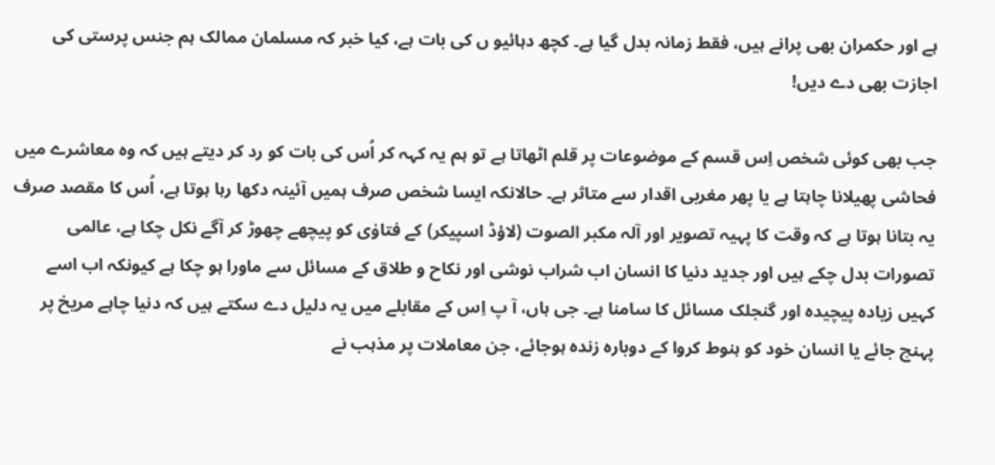ہے اور حکمران بھی پرانے ہیں، فقط زمانہ بدل گیا ہے۔ کچھ دہائیو ں کی بات ہے، کیا خبر کہ مسلمان ممالک ہم جنس پرستی کی اجازت بھی دے دیں!

جب بھی کوئی شخص اِس قسم کے موضوعات پر قلم اٹھاتا ہے تو ہم یہ کہہ کر اُس کی بات کو رد کر دیتے ہیں کہ وہ معاشرے میں فحاشی پھیلانا چاہتا ہے یا پھر مغربی اقدار سے متاثر ہے۔ حالانکہ ایسا شخص صرف ہمیں آئینہ دکھا رہا ہوتا ہے، اُس کا مقصد صرف یہ بتانا ہوتا ہے کہ وقت کا پہیہ تصویر اور آلہ مکبر الصوت (لاؤڈ اسپیکر) کے فتاوٰی کو پیچھے چھوڑ کر آگے نکل چکا ہے، عالمی تصورات بدل چکے ہیں اور جدید دنیا کا انسان اب شراب نوشی اور نکاح و طلاق کے مسائل سے ماورا ہو چکا ہے کیونکہ اب اسے کہیں زیادہ پیچیدہ اور گنجلک مسائل کا سامنا ہے۔ جی ہاں، آ پ اِس کے مقابلے میں یہ دلیل دے سکتے ہیں کہ دنیا چاہے مریخ پر پہنچ جائے یا انسان خود کو ہنوط کروا کے دوبارہ زندہ ہوجائے، جن معاملات پر مذہب نے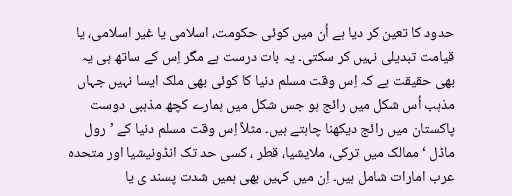حدود کا تعین کر دیا ہے اُن میں کوئی حکومت، اسلامی یا غیر اسلامی، یا قیامت تبدیلی نہیں کر سکتی۔ یہ بات درست ہے مگر اِس کے ساتھ ہی یہ بھی حقیقت ہے کہ اِس وقت مسلم دنیا کا کوئی بھی ملک ایسا نہیں جہاں مذہب اُس شکل میں رائج ہو جس شکل میں ہمارے کچھ مذہبی دوست پاکستان میں رائج دیکھنا چاہتے ہیں۔ مثلاً اِس وقت مسلم دنیا کے ’رول ماڈل ‘ ممالک میں ترکی، ملایشیا، قطر ، کسی حد تک انڈونیشیا اور متحدہ عرب امارات شامل ہیں۔ اِن میں کہیں بھی ہمیں شدت پسند ی یا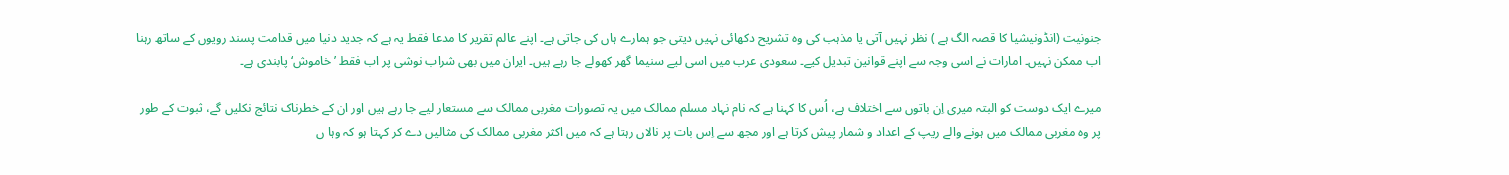جنونیت (انڈونیشیا کا قصہ الگ ہے ) نظر نہیں آتی یا مذہب کی وہ تشریح دکھائی نہیں دیتی جو ہمارے ہاں کی جاتی ہے۔ اپنے عالم تقریر کا مدعا فقط یہ ہے کہ جدید دنیا میں قدامت پسند رویوں کے ساتھ رہنا اب ممکن نہیں۔ امارات نے اسی وجہ سے اپنے قوانین تبدیل کیے۔ سعودی عرب میں اسی لیے سنیما گھر کھولے جا رہے ہیں۔ ایران میں بھی شراب نوشی پر اب فقط ’خاموش‘ پابندی ہے۔

میرے ایک دوست کو البتہ میری اِن باتوں سے اختلاف ہے، اُس کا کہنا ہے کہ نام نہاد مسلم ممالک میں یہ تصورات مغربی ممالک سے مستعار لیے جا رہے ہیں اور ان کے خطرناک نتائج نکلیں گے، ثبوت کے طور پر وہ مغربی ممالک میں ہونے والے ریپ کے اعداد و شمار پیش کرتا ہے اور مجھ سے اِس بات پر نالاں رہتا ہے کہ میں اکثر مغربی ممالک کی مثالیں دے کر کہتا ہو کہ وہا ں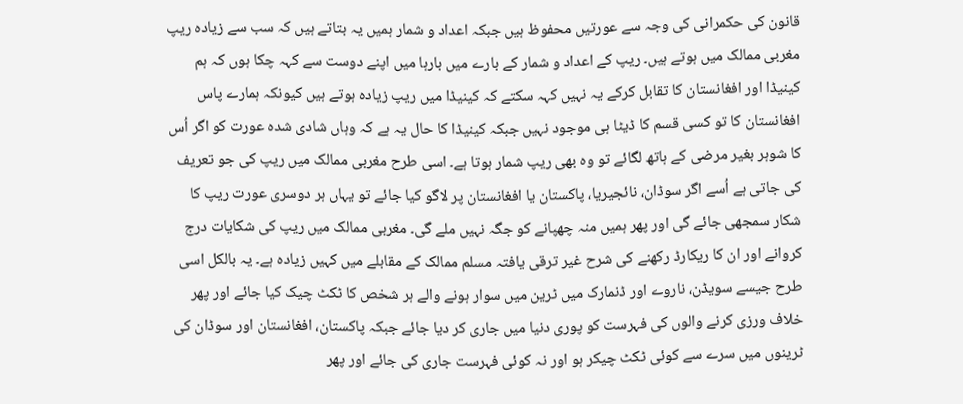قانون کی حکمرانی کی وجہ سے عورتیں محفوظ ہیں جبکہ اعداد و شمار ہمیں یہ بتاتے ہیں کہ سب سے زیادہ ریپ مغربی ممالک میں ہوتے ہیں۔ ریپ کے اعداد و شمار کے بارے میں بارہا میں اپنے دوست سے کہہ چکا ہوں کہ ہم کینیڈا اور افغانستان کا تقابل کرکے یہ نہیں کہہ سکتے کہ کینیڈا میں ریپ زیادہ ہوتے ہیں کیونکہ ہمارے پاس افغانستان کا تو کسی قسم کا ڈیٹا ہی موجود نہیں جبکہ کینیڈا کا حال یہ ہے کہ وہاں شادی شدہ عورت کو اگر اُس کا شوہر بغیر مرضی کے ہاتھ لگائے تو وہ بھی ریپ شمار ہوتا ہے۔ اسی طرح مغربی ممالک میں ریپ کی جو تعریف کی جاتی ہے اُسے اگر سوڈان، نائجیریا، پاکستان یا افغانستان پر لاگو کیا جائے تو یہاں ہر دوسری عورت ریپ کا شکار سمجھی جائے گی اور پھر ہمیں منہ چھپانے کو جگہ نہیں ملے گی۔ مغربی ممالک میں ریپ کی شکایات درج کروانے اور ان کا ریکارڈ رکھنے کی شرح غیر ترقی یافتہ مسلم ممالک کے مقابلے میں کہیں زیادہ ہے۔ یہ بالکل اسی طرح جیسے سویڈن، ناروے اور ڈنمارک میں ٹرین میں سوار ہونے والے ہر شخص کا ٹکٹ چیک کیا جائے اور پھر خلاف ورزی کرنے والوں کی فہرست کو پوری دنیا میں جاری کر دیا جائے جبکہ پاکستان، افغانستان اور سوڈان کی ٹرینوں میں سرے سے کوئی ٹکٹ چیکر ہو اور نہ کوئی فہرست جاری کی جائے اور پھر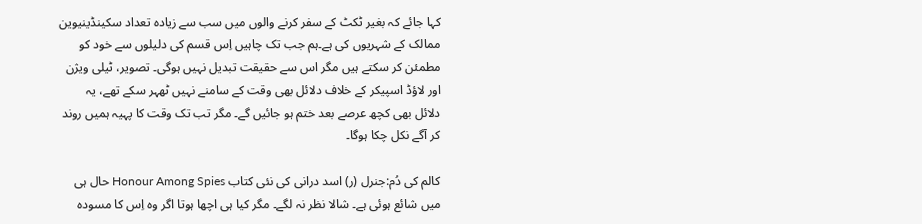کہا جائے کہ بغیر ٹکٹ کے سفر کرنے والوں میں سب سے زیادہ تعداد سکینڈینیوین ممالک کے شہریوں کی ہے۔ہم جب تک چاہیں اِس قسم کی دلیلوں سے خود کو مطمئن کر سکتے ہیں مگر اس سے حقیقت تبدیل نہیں ہوگی۔ تصویر، ٹیلی ویژن اور لاؤڈ اسپیکر کے خلاف دلائل بھی وقت کے سامنے نہیں ٹھہر سکے تھے، یہ دلائل بھی کچھ عرصے بعد ختم ہو جائیں گے۔ مگر تب تک وقت کا پہیہ ہمیں روند کر آگے نکل چکا ہوگا۔

کالم کی دُم:جنرل (ر) اسد درانی کی نئی کتاب Honour Among Spies حال ہی میں شائع ہوئی ہے۔ شالا نظر نہ لگے۔ مگر کیا ہی اچھا ہوتا اگر وہ اِس کا مسودہ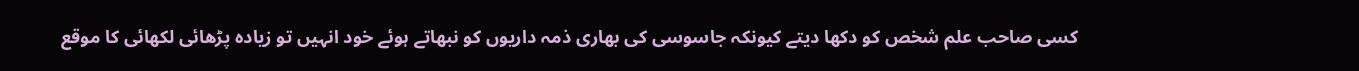کسی صاحب علم شخص کو دکھا دیتے کیونکہ جاسوسی کی بھاری ذمہ داریوں کو نبھاتے ہوئے خود انہیں تو زیادہ پڑھائی لکھائی کا موقع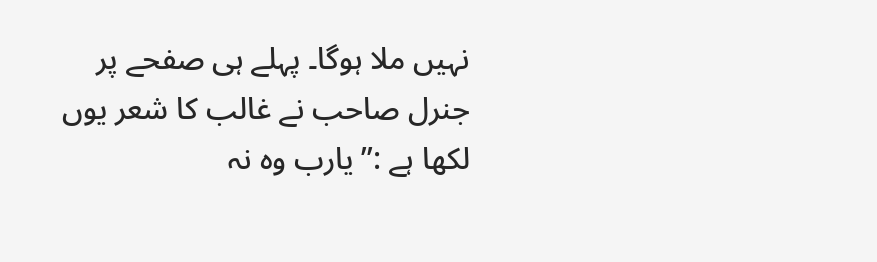نہیں ملا ہوگا۔ پہلے ہی صفحے پر جنرل صاحب نے غالب کا شعر یوں لکھا ہے :’’یارب وہ نہ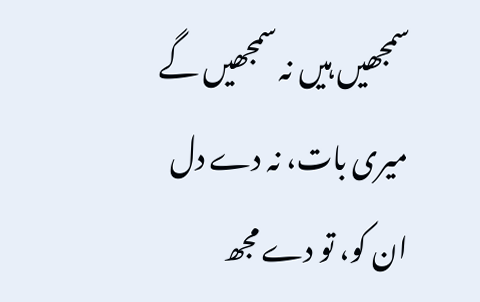سمجھیں ہیں نہ سمجھیں گے میری بات، نہ دے دل ان کو، تو دے مجھ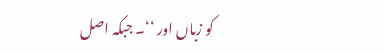کو زباں اور ‘‘۔ جبکہ اصل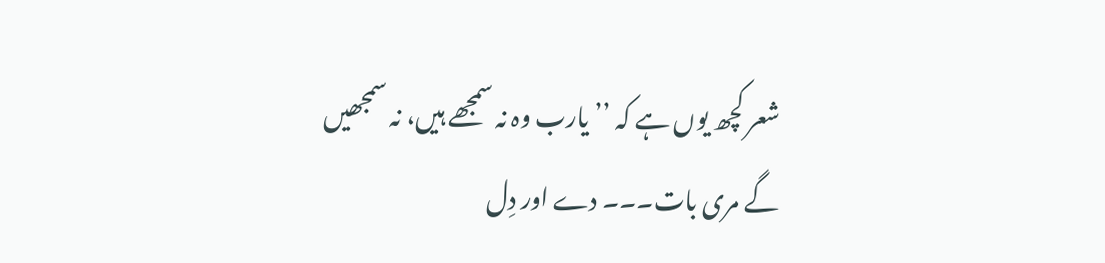شعر کچھ یوں ہے کہ ’’ یارب وہ نہ سمجھے ہیں، نہ سمجھیں گے مری بات۔۔۔ دے اور دِل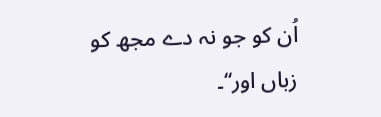اُن کو جو نہ دے مجھ کو زباں اور‘‘۔